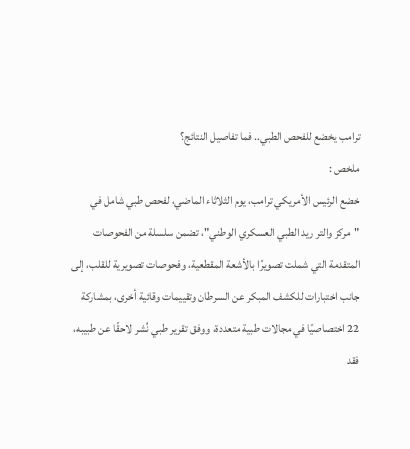ترامب يخضع للفحص الطبي.. فما تفاصيل النتائج؟
ملخص :
خضع الرئيس الأمريكي ترامب، يوم الثلاثاء الماضي، لفحص طبي شامل في "مركز والتر ريد الطبي العسكري الوطني"، تضمن سلسلة من الفحوصات المتقدمة التي شملت تصويرًا بالأشعة المقطعية، وفحوصات تصويرية للقلب، إلى جانب اختبارات للكشف المبكر عن السرطان وتقييمات وقائية أخرى، بمشاركة 22 اختصاصيًا في مجالات طبية متعددة، ووفق تقرير طبي نُشر لاحقًا عن طبيبه، فقد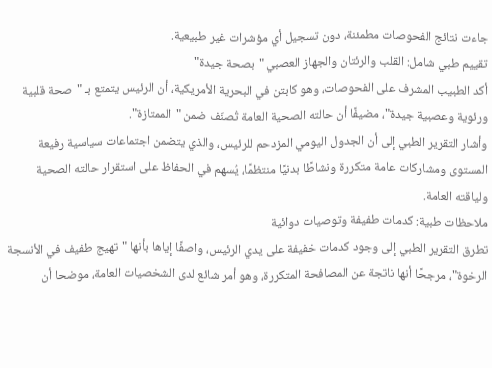جاءت نتائج الفحوصات مطمئنة، دون تسجيل أي مؤشرات غير طبيعية.
تقييم طبي شامل: القلب والرئتان والجهاز العصبي "بصحة جيدة"
أكد الطبيب المشرف على الفحوصات، وهو كابتن في البحرية الأمريكية، أن الرئيس يتمتع بـ "صحة قلبية ورئوية وعصبية جيدة"، مضيفًا أن حالته الصحية العامة تُصنّف ضمن "الممتازة".
وأشار التقرير الطبي إلى أن الجدول اليومي المزدحم للرئيس، والذي يتضمن اجتماعات سياسية رفيعة المستوى ومشاركات عامة متكررة ونشاطًا بدنيًا منتظمًا، يُسهم في الحفاظ على استقرار حالته الصحية ولياقته العامة.
ملاحظات طبية: كدمات طفيفة وتوصيات دوائية
تطرق التقرير الطبي إلى وجود كدمات خفيفة على يدي الرئيس، واصفًا إياها بأنها "تهيج طفيف في الأنسجة الرخوة"، مرجحًا أنها ناتجة عن المصافحة المتكررة، وهو أمر شائع لدى الشخصيات العامة، موضحا أن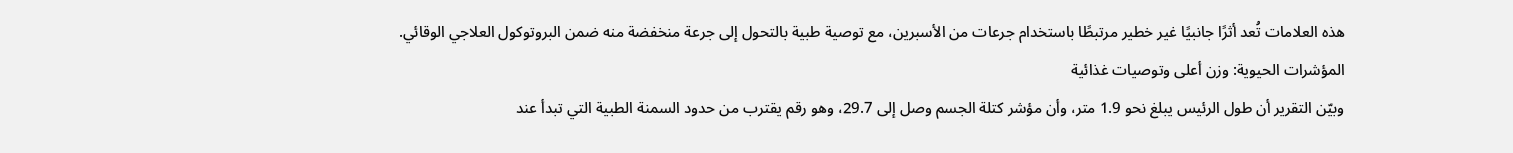هذه العلامات تُعد أثرًا جانبيًا غير خطير مرتبطًا باستخدام جرعات من الأسبرين، مع توصية طبية بالتحول إلى جرعة منخفضة منه ضمن البروتوكول العلاجي الوقائي.
المؤشرات الحيوية: وزن أعلى وتوصيات غذائية
وبيّن التقرير أن طول الرئيس يبلغ نحو 1.9 متر، وأن مؤشر كتلة الجسم وصل إلى 29.7، وهو رقم يقترب من حدود السمنة الطبية التي تبدأ عند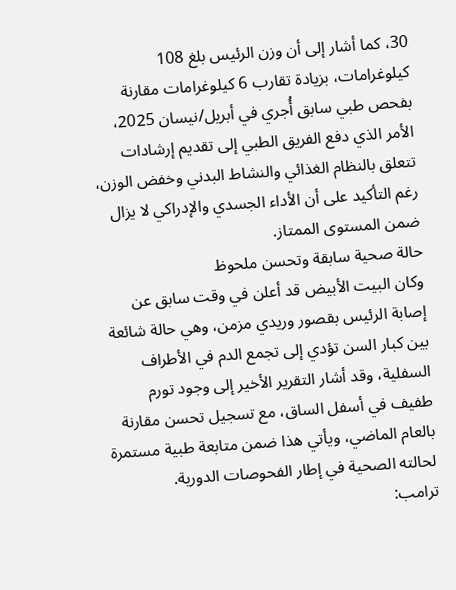30، كما أشار إلى أن وزن الرئيس بلغ 108 كيلوغرامات، بزيادة تقارب 6 كيلوغرامات مقارنة بفحص طبي سابق أُجري في أبريل/نيسان 2025، الأمر الذي دفع الفريق الطبي إلى تقديم إرشادات تتعلق بالنظام الغذائي والنشاط البدني وخفض الوزن، رغم التأكيد على أن الأداء الجسدي والإدراكي لا يزال ضمن المستوى الممتاز.
حالة صحية سابقة وتحسن ملحوظ
وكان البيت الأبيض قد أعلن في وقت سابق عن إصابة الرئيس بقصور وريدي مزمن، وهي حالة شائعة بين كبار السن تؤدي إلى تجمع الدم في الأطراف السفلية، وقد أشار التقرير الأخير إلى وجود تورم طفيف في أسفل الساق، مع تسجيل تحسن مقارنة بالعام الماضي، ويأتي هذا ضمن متابعة طبية مستمرة لحالته الصحية في إطار الفحوصات الدورية.
ترامب: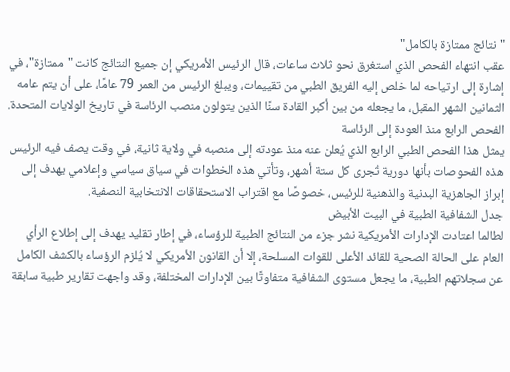"نتائج ممتازة بالكامل"
عقب انتهاء الفحص الذي استغرق نحو ثلاث ساعات، قال الرئيس الأمريكي إن جميع النتائج كانت "ممتازة"، في إشارة إلى ارتياحه لما خلص إليه الفريق الطبي من تقييمات، ويبلغ الرئيس من العمر 79 عامًا، على أن يتم عامه الثمانين الشهر المقبل، ما يجعله من بين أكبر القادة سنًا الذين يتولون منصب الرئاسة في تاريخ الولايات المتحدة.
الفحص الرابع منذ العودة إلى الرئاسة
يمثل هذا الفحص الطبي الرابع الذي يُعلن عنه منذ عودته إلى منصبه في ولاية ثانية، في وقت يصف فيه الرئيس هذه الفحوصات بأنها دورية تُجرى كل ستة أشهر، وتأتي هذه الخطوات في سياق سياسي وإعلامي يهدف إلى إبراز الجاهزية البدنية والذهنية للرئيس، خصوصًا مع اقتراب الاستحقاقات الانتخابية النصفية.
جدل الشفافية الطبية في البيت الأبيض
لطالما اعتادت الإدارات الأمريكية نشر جزء من النتائج الطبية للرؤساء، في إطار تقليد يهدف إلى إطلاع الرأي العام على الحالة الصحية للقائد الأعلى للقوات المسلحة، إلا أن القانون الأمريكي لا يُلزم الرؤساء بالكشف الكامل عن سجلاتهم الطبية، ما يجعل مستوى الشفافية متفاوتًا بين الإدارات المختلفة، وقد واجهت تقارير طبية سابقة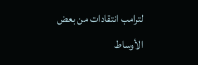لترامب انتقادات من بعض الأوساط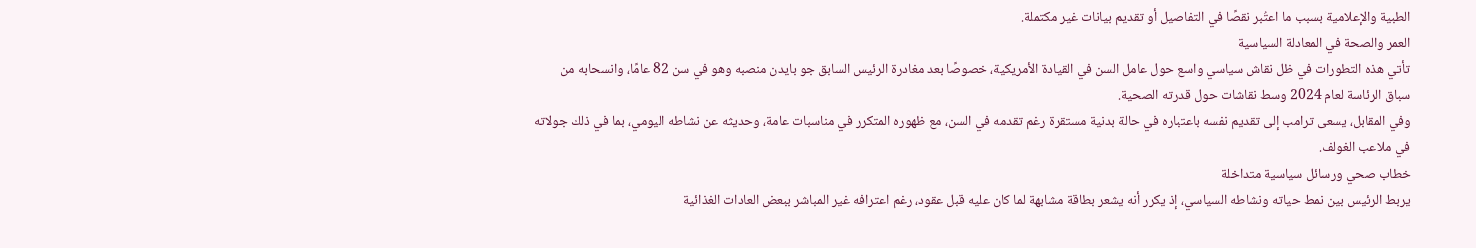الطبية والإعلامية بسبب ما اعتُبر نقصًا في التفاصيل أو تقديم بيانات غير مكتملة.
العمر والصحة في المعادلة السياسية
تأتي هذه التطورات في ظل نقاش سياسي واسع حول عامل السن في القيادة الأمريكية، خصوصًا بعد مغادرة الرئيس السابق جو بايدن منصبه وهو في سن 82 عامًا، وانسحابه من سباق الرئاسة لعام 2024 وسط نقاشات حول قدرته الصحية.
وفي المقابل، يسعى ترامب إلى تقديم نفسه باعتباره في حالة بدنية مستقرة رغم تقدمه في السن، مع ظهوره المتكرر في مناسبات عامة، وحديثه عن نشاطه اليومي، بما في ذلك جولاته في ملاعب الغولف.
خطاب صحي ورسائل سياسية متداخلة
يربط الرئيس بين نمط حياته ونشاطه السياسي، إذ يكرر أنه يشعر بطاقة مشابهة لما كان عليه قبل عقود، رغم اعترافه غير المباشر ببعض العادات الغذائية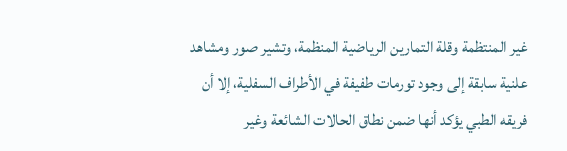غير المنتظمة وقلة التمارين الرياضية المنظمة، وتشير صور ومشاهد علنية سابقة إلى وجود تورمات طفيفة في الأطراف السفلية، إلا أن فريقه الطبي يؤكد أنها ضمن نطاق الحالات الشائعة وغير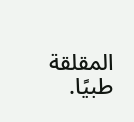المقلقة طبيًا.